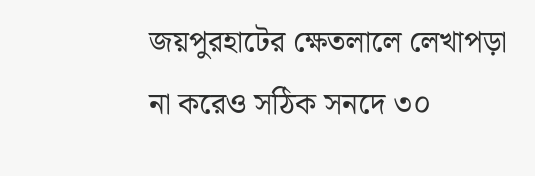জয়পুরহাটের ক্ষেতলালে লেখাপড়া না করেও সঠিক সনদে ৩০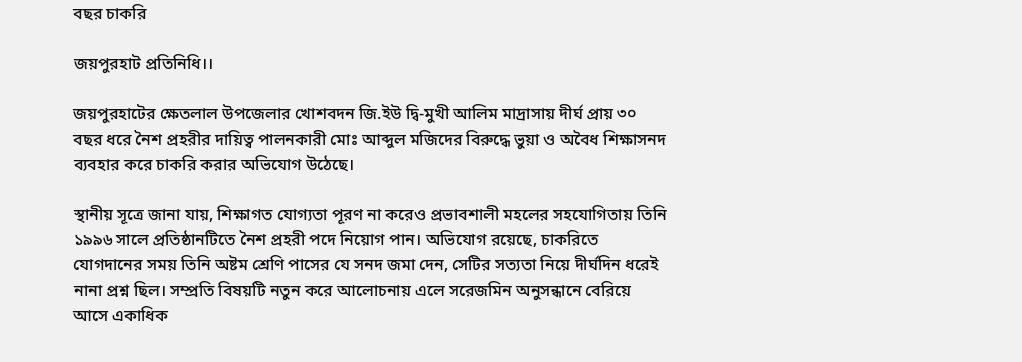বছর চাকরি

জয়পুরহাট প্রতিনিধি।।

জয়পুরহাটের ক্ষেতলাল উপজেলার খোশবদন জি.ইউ দ্বি-মুখী আলিম মাদ্রাসায় দীর্ঘ প্রায় ৩০ বছর ধরে নৈশ প্রহরীর দায়িত্ব পালনকারী মোঃ আব্দুল মজিদের বিরুদ্ধে ভুয়া ও অবৈধ শিক্ষাসনদ ব্যবহার করে চাকরি করার অভিযোগ উঠেছে।

স্থানীয় সূত্রে জানা যায়, শিক্ষাগত যোগ্যতা পূরণ না করেও প্রভাবশালী মহলের সহযোগিতায় তিনি ১৯৯৬ সালে প্রতিষ্ঠানটিতে নৈশ প্রহরী পদে নিয়োগ পান। অভিযোগ রয়েছে, চাকরিতে যোগদানের সময় তিনি অষ্টম শ্রেণি পাসের যে সনদ জমা দেন, সেটির সত্যতা নিয়ে দীর্ঘদিন ধরেই নানা প্রশ্ন ছিল। সম্প্রতি বিষয়টি নতুন করে আলোচনায় এলে সরেজমিন অনুসন্ধানে বেরিয়ে আসে একাধিক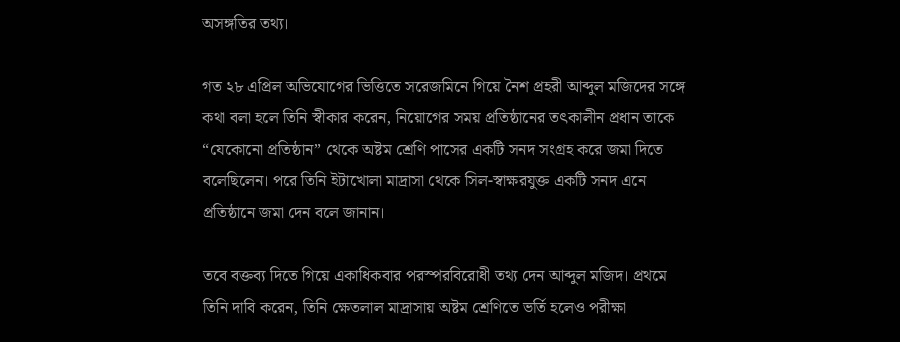অসঙ্গতির তথ্য।

গত ২৮ এপ্রিল অভিযোগের ভিত্তিতে সরেজমিনে গিয়ে নৈশ প্রহরী আব্দুল মজিদের সঙ্গে কথা বলা হলে তিনি স্বীকার করেন, নিয়োগের সময় প্রতিষ্ঠানের তৎকালীন প্রধান তাকে “যেকোনো প্রতিষ্ঠান” থেকে অষ্টম শ্রেণি পাসের একটি সনদ সংগ্রহ করে জমা দিতে বলেছিলেন। পরে তিনি ইটাখোলা মাদ্রাসা থেকে সিল-স্বাক্ষরযুক্ত একটি সনদ এনে প্রতিষ্ঠানে জমা দেন বলে জানান।

তবে বক্তব্য দিতে গিয়ে একাধিকবার পরস্পরবিরোধী তথ্য দেন আব্দুল মজিদ। প্রথমে তিনি দাবি করেন, তিনি ক্ষেতলাল মাদ্রাসায় অষ্টম শ্রেণিতে ভর্তি হলেও পরীক্ষা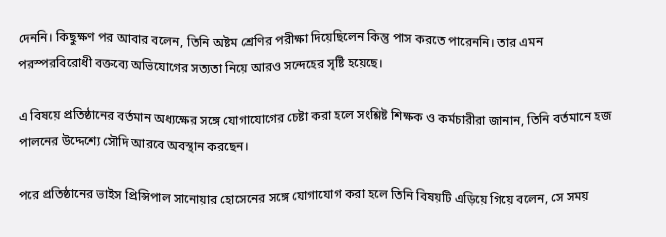দেননি। কিছুক্ষণ পর আবার বলেন, তিনি অষ্টম শ্রেণির পরীক্ষা দিয়েছিলেন কিন্তু পাস করতে পারেননি। তার এমন পরস্পরবিরোধী বক্তব্যে অভিযোগের সত্যতা নিয়ে আরও সন্দেহের সৃষ্টি হয়েছে।

এ বিষয়ে প্রতিষ্ঠানের বর্তমান অধ্যক্ষের সঙ্গে যোগাযোগের চেষ্টা করা হলে সংশ্লিষ্ট শিক্ষক ও কর্মচারীরা জানান, তিনি বর্তমানে হজ পালনের উদ্দেশ্যে সৌদি আরবে অবস্থান করছেন।

পরে প্রতিষ্ঠানের ভাইস প্রিন্সিপাল সানোয়ার হোসেনের সঙ্গে যোগাযোগ করা হলে তিনি বিষয়টি এড়িয়ে গিয়ে বলেন, সে সময়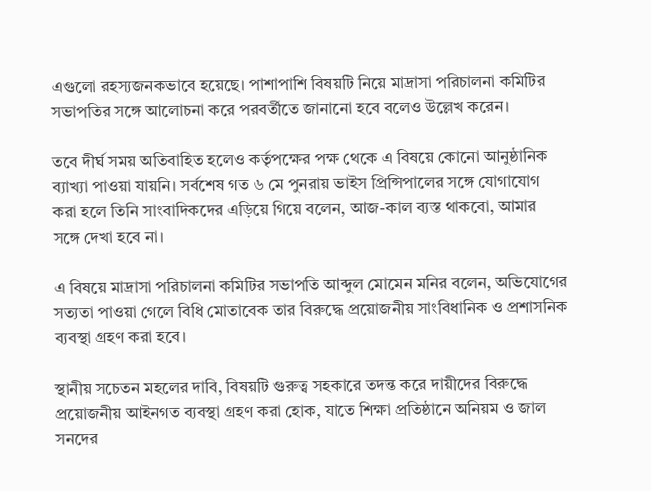এগুলো রহস্যজনকভাবে হয়েছে। পাশাপাশি বিষয়টি নিয়ে মাদ্রাসা পরিচালনা কমিটির সভাপতির সঙ্গে আলোচনা করে পরবর্তীতে জানানো হবে বলেও উল্লেখ করেন।

তবে দীর্ঘ সময় অতিবাহিত হলেও কর্তৃপক্ষের পক্ষ থেকে এ বিষয়ে কোনো আনুষ্ঠানিক ব্যাখ্যা পাওয়া যায়নি। সর্বশেষ গত ৬ মে পুনরায় ভাইস প্রিন্সিপালের সঙ্গে যোগাযোগ করা হলে তিনি সাংবাদিকদের এড়িয়ে গিয়ে বলেন, আজ-কাল ব্যস্ত থাকবো, আমার সঙ্গে দেখা হবে না।

এ বিষয়ে মাদ্রাসা পরিচালনা কমিটির সভাপতি আব্দুল মোমেন মনির বলেন, অভিযোগের সত্যতা পাওয়া গেলে বিধি মোতাবেক তার বিরুদ্ধে প্রয়োজনীয় সাংবিধানিক ও প্রশাসনিক ব্যবস্থা গ্রহণ করা হবে।

স্থানীয় সচেতন মহলের দাবি, বিষয়টি গুরুত্ব সহকারে তদন্ত করে দায়ীদের বিরুদ্ধে প্রয়োজনীয় আইনগত ব্যবস্থা গ্রহণ করা হোক, যাতে শিক্ষা প্রতিষ্ঠানে অনিয়ম ও জাল সনদের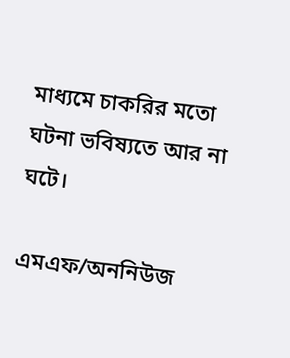মাধ্যমে চাকরির মতো ঘটনা ভবিষ্যতে আর না ঘটে।

এমএফ/অননিউজ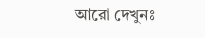আরো দেখুনঃ